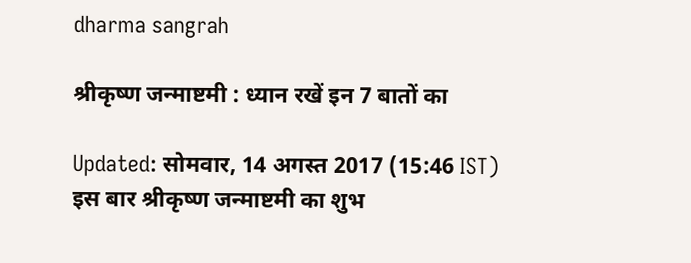dharma sangrah

श्रीकृष्ण जन्माष्टमी : ध्यान रखें इन 7 बातों का

Updated: सोमवार, 14 अगस्त 2017 (15:46 IST)
इस बार श्रीकृष्ण जन्माष्टमी का शुभ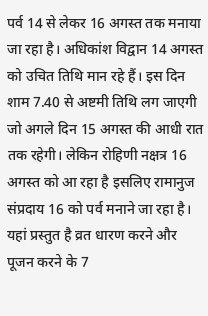पर्व 14 से लेकर 16 अगस्त तक मनाया जा रहा है। अधिकांश विद्वान 14 अगस्त को उचित तिथि मान रहे हैं। इस दिन शाम 7.40 से अष्टमी तिथि लग जाएगी जो अगले दिन 15 अगस्त की आधी रात तक रहेगी। लेकिन रोहिणी नक्षत्र 16 अगस्त को आ रहा है इसलिए रामानुज संप्रदाय 16 को पर्व मनाने जा रहा है। यहां प्रस्तुत है व्रत धारण करने और पूजन करने के 7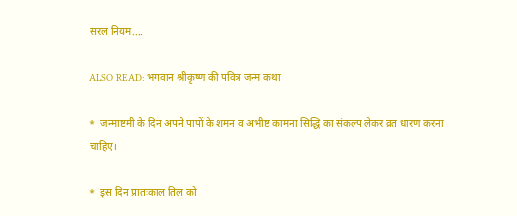सरल नियम....

ALSO READ: भगवान श्रीकृष्ण की पवित्र जन्म कथा

*  जन्माष्टमी के दिन अपने पापों के शमन व अभीष्ट कामना सिद्धि का संकल्प लेकर व्रत धारण करना चाहिए।

*  इस दिन प्रातःकाल तिल को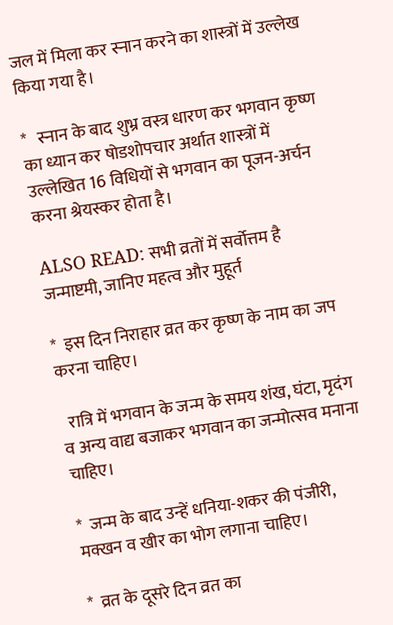जल में मिला कर स्नान करने का शास्त्रों में उल्लेख किया गया है।

*   स्नान के बाद शुभ्र वस्त्र धारण कर भगवान कृष्ण का ध्यान कर षोडशोपचार अर्थात शास्त्रों में उल्लेखित 16 विधियों से भगवान का पूजन-अर्चन करना श्रेयस्कर होता है।

ALSO READ: सभी व्रतों में सर्वोत्तम है जन्माष्टमी, जानिए महत्व और मुहूर्त

*  इस दिन निराहार व्रत कर कृष्ण के नाम का जप करना चाहिए।

  रात्रि में भगवान के जन्म के समय शंख, घंटा, मृदंग व अन्य वाद्य बजाकर भगवान का जन्मोत्सव मनाना चाहिए।

*  जन्म के बाद उन्हें धनिया-शकर की पंजीरी, मक्खन व खीर का भोग लगाना चाहिए।

*  व्रत के दूसरे दिन व्रत का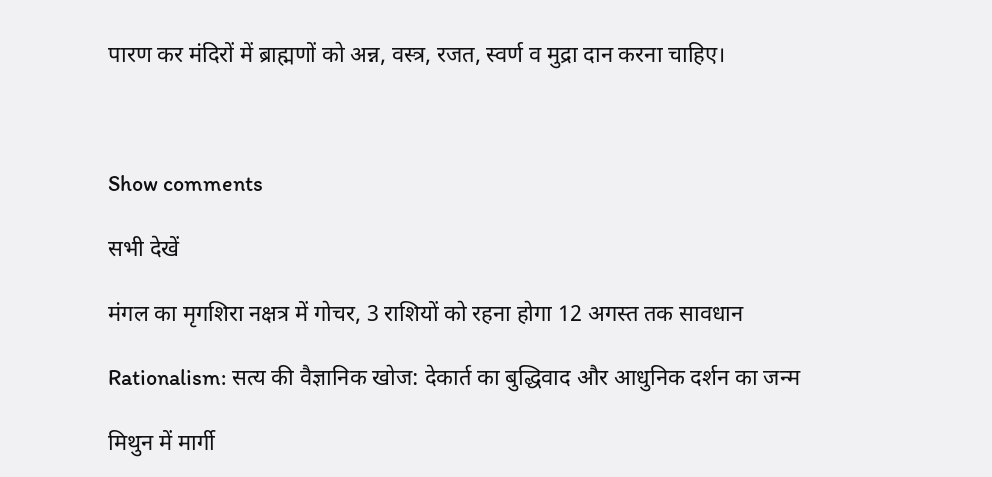पारण कर मंदिरों में ब्राह्मणों को अन्न, वस्त्र, रजत, स्वर्ण व मुद्रा दान करना चाहिए।



Show comments

सभी देखें

मंगल का मृगशिरा नक्षत्र में गोचर, 3 राशियों को रहना होगा 12 अगस्त तक सावधान

Rationalism: सत्य की वैज्ञानिक खोज: देकार्त का बुद्धिवाद और आधुनिक दर्शन का जन्म

मिथुन में मार्गी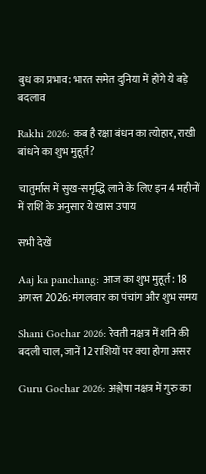बुध का प्रभाव: भारत समेत दुनिया में होंगे ये बड़े बदलाव

Rakhi 2026: कब है रक्षा बंधन का त्योहार, राखी बांधने का शुभ मुहूर्त?

चातुर्मास में सुख-समृद्धि लाने के लिए इन 4 महीनों में राशि के अनुसार ये खास उपाय

सभी देखें

Aaj ka panchang: आज का शुभ मुहूर्त: 18 अगस्‍त 2026: मंगलवार का पंचांग और शुभ समय

Shani Gochar 2026: रेवती नक्षत्र में शनि की बदली चाल, जानें 12 राशियों पर क्या होगा असर

Guru Gochar 2026: अश्लेषा नक्षत्र में गुरु का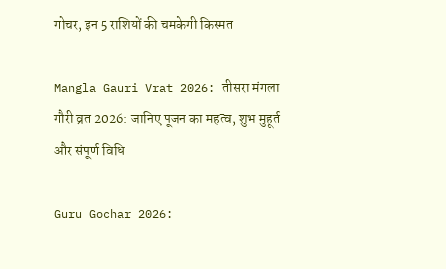गोचर, इन 5 राशियों की चमकेगी किस्मत

Mangla Gauri Vrat 2026: तीसरा मंगला गौरी व्रत 2026: जानिए पूजन का महत्व, शुभ मुहूर्त और संपूर्ण विधि

Guru Gochar 2026: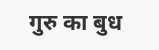गुरु का बुध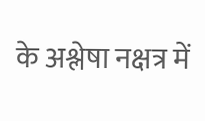के अश्लेषा नक्षत्र में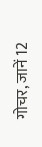गोचर, जानें 12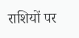राशियों पर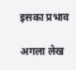इसका प्रभाव

अगला लेख